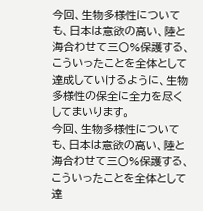今回、生物多様性についても、日本は意欲の高い、陸と海合わせて三〇%保護する、こういったことを全体として達成していけるように、生物多様性の保全に全力を尽くしてまいります。
今回、生物多様性についても、日本は意欲の高い、陸と海合わせて三〇%保護する、こういったことを全体として達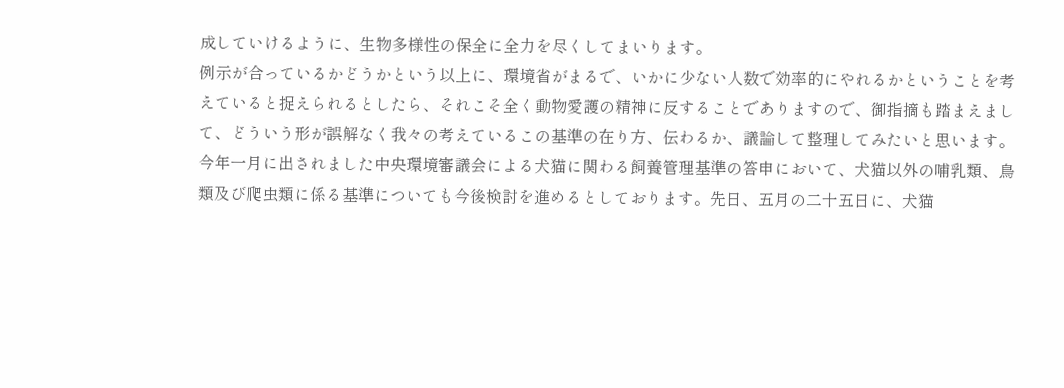成していけるように、生物多様性の保全に全力を尽くしてまいります。
例示が合っているかどうかという以上に、環境省がまるで、いかに少ない人数で効率的にやれるかということを考えていると捉えられるとしたら、それこそ全く動物愛護の精神に反することでありますので、御指摘も踏まえまして、どういう形が誤解なく我々の考えているこの基準の在り方、伝わるか、議論して整理してみたいと思います。
今年一月に出されました中央環境審議会による犬猫に関わる飼養管理基準の答申において、犬猫以外の哺乳類、鳥類及び爬虫類に係る基準についても今後検討を進めるとしております。先日、五月の二十五日に、犬猫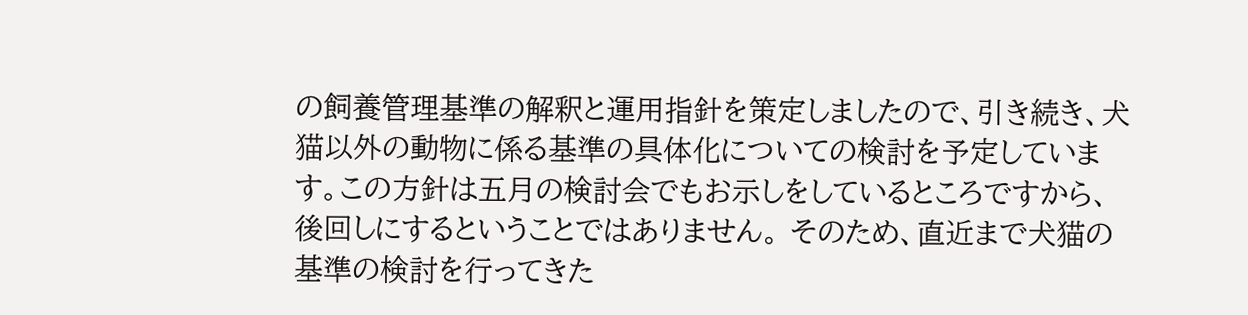の飼養管理基準の解釈と運用指針を策定しましたので、引き続き、犬猫以外の動物に係る基準の具体化についての検討を予定しています。この方針は五月の検討会でもお示しをしているところですから、後回しにするということではありません。 そのため、直近まで犬猫の基準の検討を行ってきた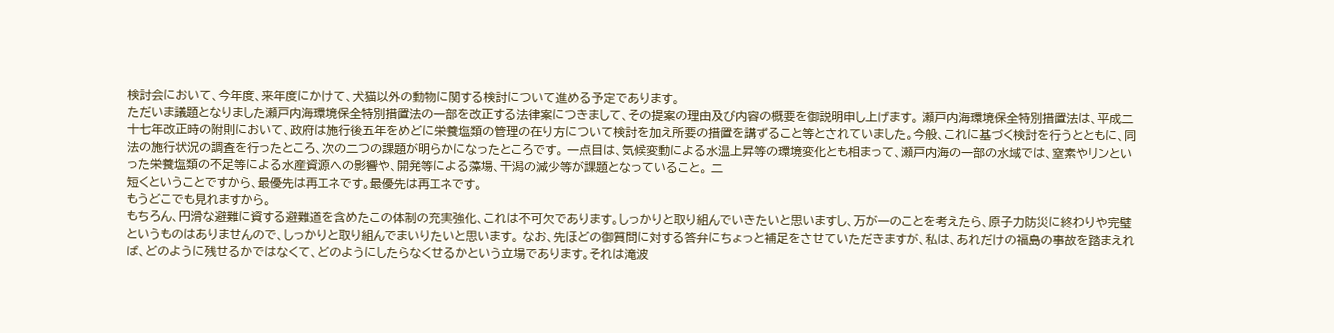検討会において、今年度、来年度にかけて、犬猫以外の動物に関する検討について進める予定であります。
ただいま議題となりました瀬戸内海環境保全特別措置法の一部を改正する法律案につきまして、その提案の理由及び内容の概要を御説明申し上げます。 瀬戸内海環境保全特別措置法は、平成二十七年改正時の附則において、政府は施行後五年をめどに栄養塩類の管理の在り方について検討を加え所要の措置を講ずること等とされていました。今般、これに基づく検討を行うとともに、同法の施行状況の調査を行ったところ、次の二つの課題が明らかになったところです。 一点目は、気候変動による水温上昇等の環境変化とも相まって、瀬戸内海の一部の水域では、窒素やリンといった栄養塩類の不足等による水産資源への影響や、開発等による藻場、干潟の減少等が課題となっていること。 二
短くということですから、最優先は再エネです。最優先は再エネです。
もうどこでも見れますから。
もちろん、円滑な避難に資する避難道を含めたこの体制の充実強化、これは不可欠であります。しっかりと取り組んでいきたいと思いますし、万が一のことを考えたら、原子力防災に終わりや完璧というものはありませんので、しっかりと取り組んでまいりたいと思います。 なお、先ほどの御質問に対する答弁にちょっと補足をさせていただきますが、私は、あれだけの福島の事故を踏まえれば、どのように残せるかではなくて、どのようにしたらなくせるかという立場であります。それは滝波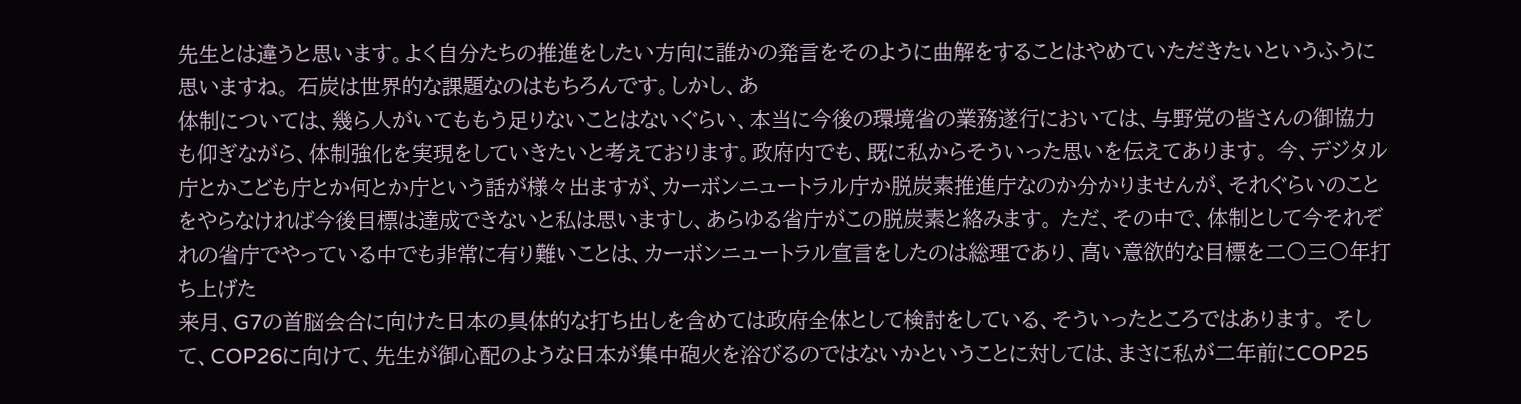先生とは違うと思います。よく自分たちの推進をしたい方向に誰かの発言をそのように曲解をすることはやめていただきたいというふうに思いますね。 石炭は世界的な課題なのはもちろんです。しかし、あ
体制については、幾ら人がいてももう足りないことはないぐらい、本当に今後の環境省の業務遂行においては、与野党の皆さんの御協力も仰ぎながら、体制強化を実現をしていきたいと考えております。政府内でも、既に私からそういった思いを伝えてあります。 今、デジタル庁とかこども庁とか何とか庁という話が様々出ますが、カーボンニュートラル庁か脱炭素推進庁なのか分かりませんが、それぐらいのことをやらなければ今後目標は達成できないと私は思いますし、あらゆる省庁がこの脱炭素と絡みます。 ただ、その中で、体制として今それぞれの省庁でやっている中でも非常に有り難いことは、カーボンニュートラル宣言をしたのは総理であり、高い意欲的な目標を二〇三〇年打ち上げた
来月、G7の首脳会合に向けた日本の具体的な打ち出しを含めては政府全体として検討をしている、そういったところではあります。 そして、COP26に向けて、先生が御心配のような日本が集中砲火を浴びるのではないかということに対しては、まさに私が二年前にCOP25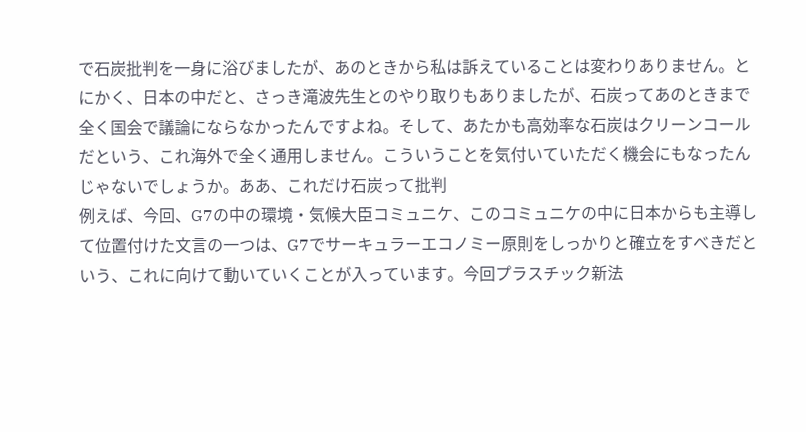で石炭批判を一身に浴びましたが、あのときから私は訴えていることは変わりありません。とにかく、日本の中だと、さっき滝波先生とのやり取りもありましたが、石炭ってあのときまで全く国会で議論にならなかったんですよね。そして、あたかも高効率な石炭はクリーンコールだという、これ海外で全く通用しません。こういうことを気付いていただく機会にもなったんじゃないでしょうか。ああ、これだけ石炭って批判
例えば、今回、G7の中の環境・気候大臣コミュニケ、このコミュニケの中に日本からも主導して位置付けた文言の一つは、G7でサーキュラーエコノミー原則をしっかりと確立をすべきだという、これに向けて動いていくことが入っています。今回プラスチック新法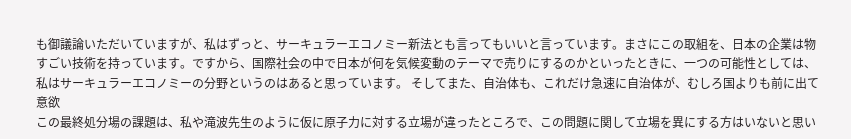も御議論いただいていますが、私はずっと、サーキュラーエコノミー新法とも言ってもいいと言っています。まさにこの取組を、日本の企業は物すごい技術を持っています。ですから、国際社会の中で日本が何を気候変動のテーマで売りにするのかといったときに、一つの可能性としては、私はサーキュラーエコノミーの分野というのはあると思っています。 そしてまた、自治体も、これだけ急速に自治体が、むしろ国よりも前に出て意欲
この最終処分場の課題は、私や滝波先生のように仮に原子力に対する立場が違ったところで、この問題に関して立場を異にする方はいないと思い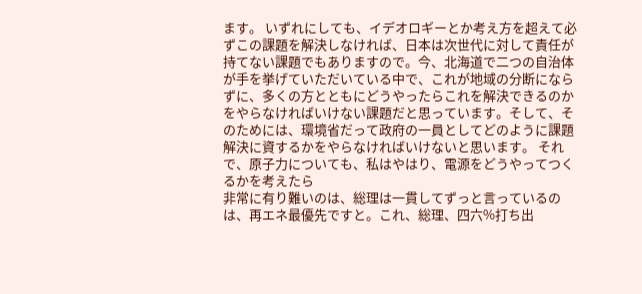ます。 いずれにしても、イデオロギーとか考え方を超えて必ずこの課題を解決しなければ、日本は次世代に対して責任が持てない課題でもありますので。今、北海道で二つの自治体が手を挙げていただいている中で、これが地域の分断にならずに、多くの方とともにどうやったらこれを解決できるのかをやらなければいけない課題だと思っています。そして、そのためには、環境省だって政府の一員としてどのように課題解決に資するかをやらなければいけないと思います。 それで、原子力についても、私はやはり、電源をどうやってつくるかを考えたら
非常に有り難いのは、総理は一貫してずっと言っているのは、再エネ最優先ですと。これ、総理、四六%打ち出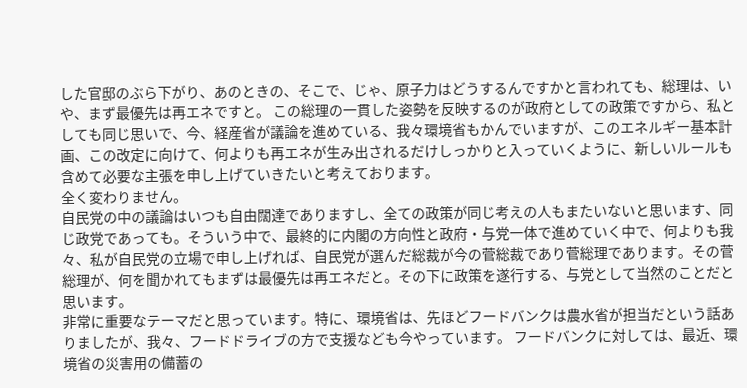した官邸のぶら下がり、あのときの、そこで、じゃ、原子力はどうするんですかと言われても、総理は、いや、まず最優先は再エネですと。 この総理の一貫した姿勢を反映するのが政府としての政策ですから、私としても同じ思いで、今、経産省が議論を進めている、我々環境省もかんでいますが、このエネルギー基本計画、この改定に向けて、何よりも再エネが生み出されるだけしっかりと入っていくように、新しいルールも含めて必要な主張を申し上げていきたいと考えております。
全く変わりません。
自民党の中の議論はいつも自由闊達でありますし、全ての政策が同じ考えの人もまたいないと思います、同じ政党であっても。そういう中で、最終的に内閣の方向性と政府・与党一体で進めていく中で、何よりも我々、私が自民党の立場で申し上げれば、自民党が選んだ総裁が今の菅総裁であり菅総理であります。その菅総理が、何を聞かれてもまずは最優先は再エネだと。その下に政策を遂行する、与党として当然のことだと思います。
非常に重要なテーマだと思っています。特に、環境省は、先ほどフードバンクは農水省が担当だという話ありましたが、我々、フードドライブの方で支援なども今やっています。 フードバンクに対しては、最近、環境省の災害用の備蓄の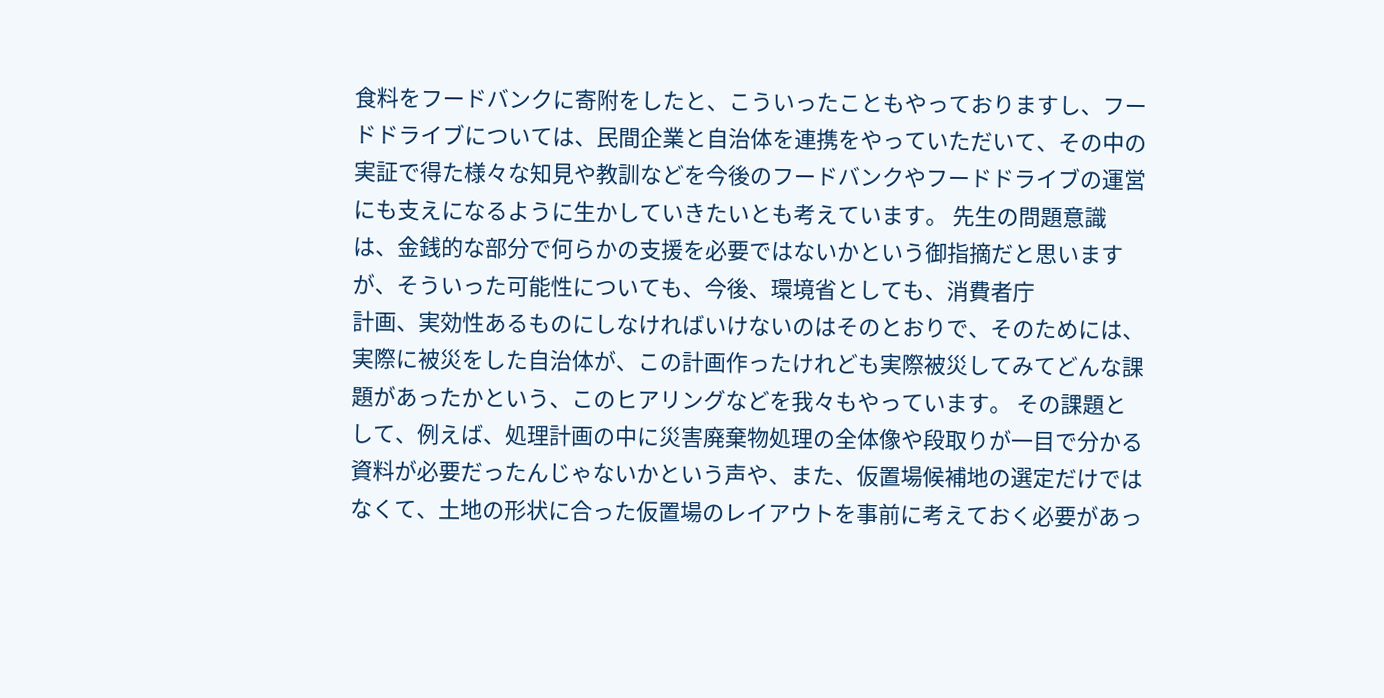食料をフードバンクに寄附をしたと、こういったこともやっておりますし、フードドライブについては、民間企業と自治体を連携をやっていただいて、その中の実証で得た様々な知見や教訓などを今後のフードバンクやフードドライブの運営にも支えになるように生かしていきたいとも考えています。 先生の問題意識は、金銭的な部分で何らかの支援を必要ではないかという御指摘だと思いますが、そういった可能性についても、今後、環境省としても、消費者庁
計画、実効性あるものにしなければいけないのはそのとおりで、そのためには、実際に被災をした自治体が、この計画作ったけれども実際被災してみてどんな課題があったかという、このヒアリングなどを我々もやっています。 その課題として、例えば、処理計画の中に災害廃棄物処理の全体像や段取りが一目で分かる資料が必要だったんじゃないかという声や、また、仮置場候補地の選定だけではなくて、土地の形状に合った仮置場のレイアウトを事前に考えておく必要があっ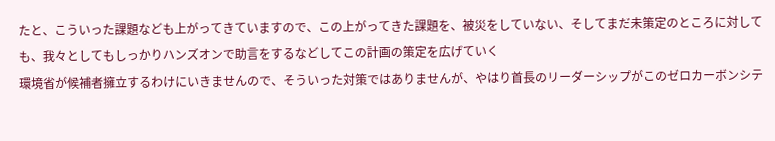たと、こういった課題なども上がってきていますので、この上がってきた課題を、被災をしていない、そしてまだ未策定のところに対しても、我々としてもしっかりハンズオンで助言をするなどしてこの計画の策定を広げていく
環境省が候補者擁立するわけにいきませんので、そういった対策ではありませんが、やはり首長のリーダーシップがこのゼロカーボンシテ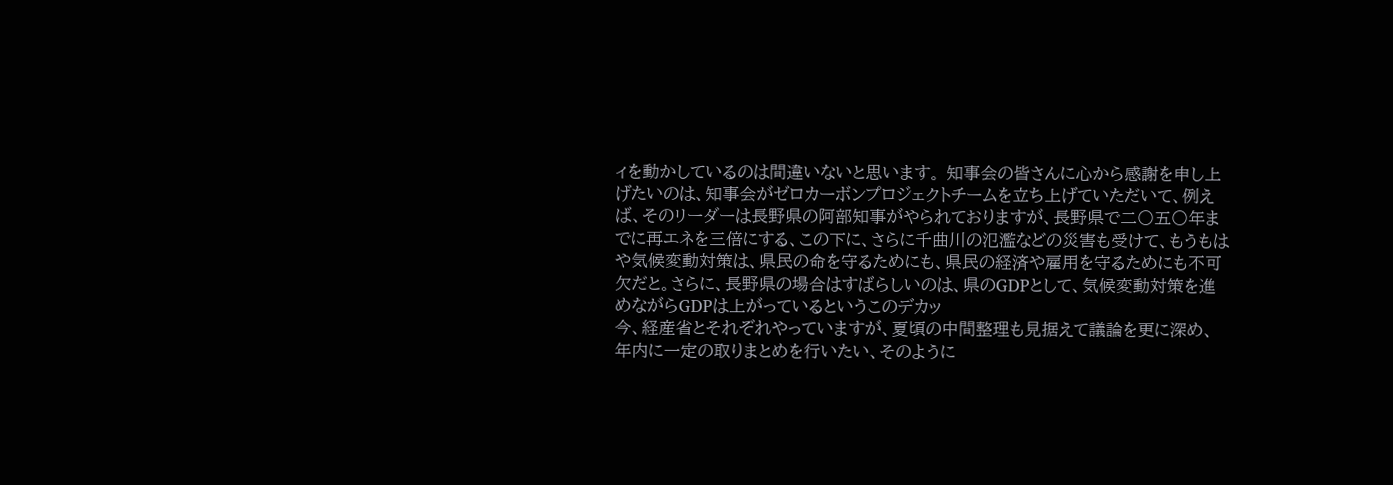ィを動かしているのは間違いないと思います。 知事会の皆さんに心から感謝を申し上げたいのは、知事会がゼロカーボンプロジェクトチームを立ち上げていただいて、例えば、そのリーダーは長野県の阿部知事がやられておりますが、長野県で二〇五〇年までに再エネを三倍にする、この下に、さらに千曲川の氾濫などの災害も受けて、もうもはや気候変動対策は、県民の命を守るためにも、県民の経済や雇用を守るためにも不可欠だと。さらに、長野県の場合はすばらしいのは、県のGDPとして、気候変動対策を進めながらGDPは上がっているというこのデカッ
今、経産省とそれぞれやっていますが、夏頃の中間整理も見据えて議論を更に深め、年内に一定の取りまとめを行いたい、そのように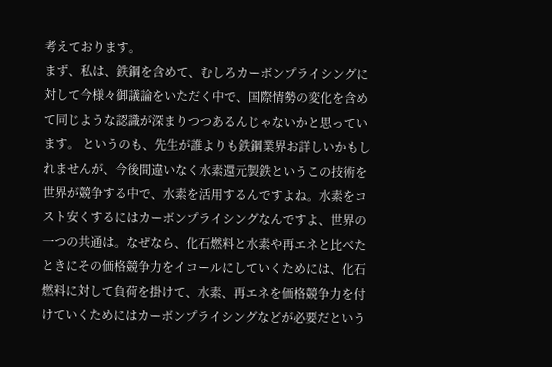考えております。
まず、私は、鉄鋼を含めて、むしろカーボンプライシングに対して今様々御議論をいただく中で、国際情勢の変化を含めて同じような認識が深まりつつあるんじゃないかと思っています。 というのも、先生が誰よりも鉄鋼業界お詳しいかもしれませんが、今後間違いなく水素還元製鉄というこの技術を世界が競争する中で、水素を活用するんですよね。水素をコスト安くするにはカーボンプライシングなんですよ、世界の一つの共通は。なぜなら、化石燃料と水素や再エネと比べたときにその価格競争力をイコールにしていくためには、化石燃料に対して負荷を掛けて、水素、再エネを価格競争力を付けていくためにはカーボンプライシングなどが必要だという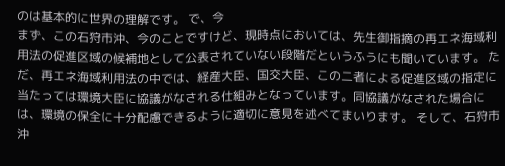のは基本的に世界の理解です。 で、今
まず、この石狩市沖、今のことですけど、現時点においては、先生御指摘の再エネ海域利用法の促進区域の候補地として公表されていない段階だというふうにも聞いています。 ただ、再エネ海域利用法の中では、経産大臣、国交大臣、この二者による促進区域の指定に当たっては環境大臣に協議がなされる仕組みとなっています。同協議がなされた場合には、環境の保全に十分配慮できるように適切に意見を述べてまいります。 そして、石狩市沖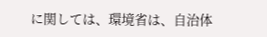に関しては、環境省は、自治体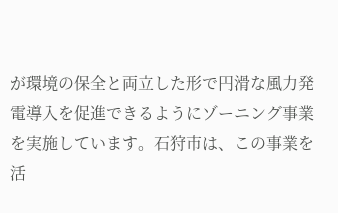が環境の保全と両立した形で円滑な風力発電導入を促進できるようにゾーニング事業を実施しています。石狩市は、この事業を活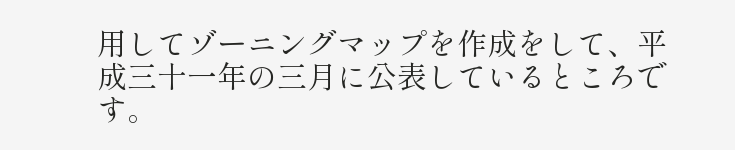用してゾーニングマップを作成をして、平成三十一年の三月に公表しているところです。